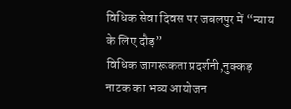विधिक सेवा दिवस पर जबलपुर में “न्याय के लिए दौड़”
विधिक जागरूकता प्रदर्शनी,नुक्कड़ नाटक का भव्य आयोजन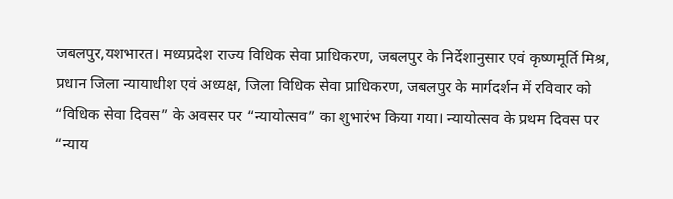जबलपुर,यशभारत। मध्यप्रदेश राज्य विधिक सेवा प्राधिकरण, जबलपुर के निर्देशानुसार एवं कृष्णमूर्ति मिश्र, प्रधान जिला न्यायाधीश एवं अध्यक्ष, जिला विधिक सेवा प्राधिकरण, जबलपुर के मार्गदर्शन में रविवार को “विधिक सेवा दिवस” के अवसर पर “न्यायोत्सव” का शुभारंभ किया गया। न्यायोत्सव के प्रथम दिवस पर “न्याय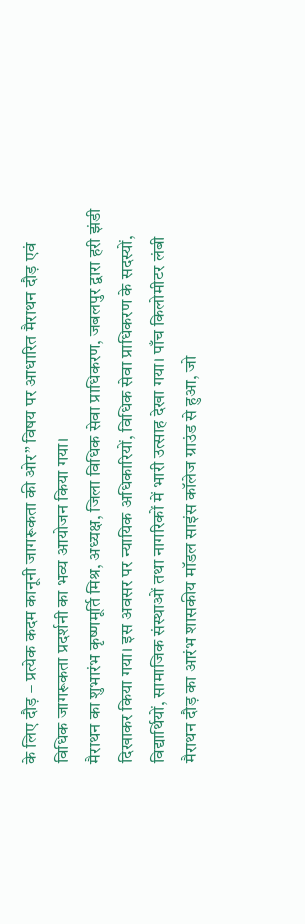के लिए दौड़ – प्रत्येक कदम कानूनी जागरूकता की ओर” विषय पर आधारित मैराथन दौड़ एवं विधिक जागरूकता प्रदर्शनी का भव्य आयोजन किया गया।
मैराथन का शुभारंभ कृष्णमूर्ति मिश्र, अध्यक्ष, जिला विधिक सेवा प्राधिकरण, जबलपुर द्वारा हरी झंडी दिखाकर किया गया। इस अवसर पर न्यायिक अधिकारियों, विधिक सेवा प्राधिकरण के सदस्यों, विद्यार्थियों, सामाजिक संस्थाओं तथा नागरिकों में भारी उत्साह देखा गया। पाँच किलोमीटर लंबी मैराथन दौड़ का आरंभ शासकीय मॉडल साइंस कॉलेज ग्राउंड से हुआ, जो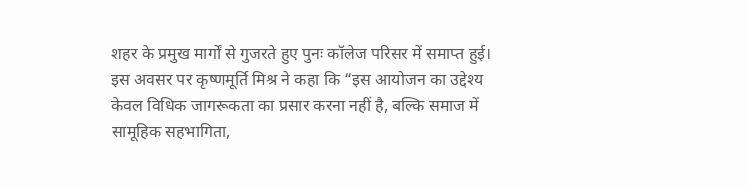शहर के प्रमुख मार्गों से गुजरते हुए पुनः कॉलेज परिसर में समाप्त हुई।
इस अवसर पर कृष्णमूर्ति मिश्र ने कहा कि “इस आयोजन का उद्देश्य केवल विधिक जागरूकता का प्रसार करना नहीं है, बल्कि समाज में सामूहिक सहभागिता,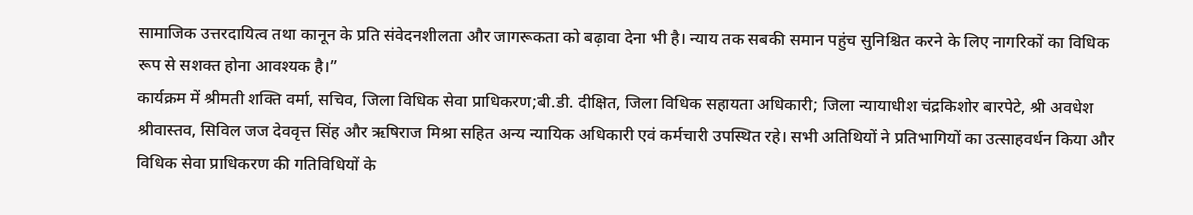सामाजिक उत्तरदायित्व तथा कानून के प्रति संवेदनशीलता और जागरूकता को बढ़ावा देना भी है। न्याय तक सबकी समान पहुंच सुनिश्चित करने के लिए नागरिकों का विधिक रूप से सशक्त होना आवश्यक है।”
कार्यक्रम में श्रीमती शक्ति वर्मा, सचिव, जिला विधिक सेवा प्राधिकरण;बी.डी. दीक्षित, जिला विधिक सहायता अधिकारी; जिला न्यायाधीश चंद्रकिशोर बारपेटे, श्री अवधेश श्रीवास्तव, सिविल जज देववृत्त सिंह और ऋषिराज मिश्रा सहित अन्य न्यायिक अधिकारी एवं कर्मचारी उपस्थित रहे। सभी अतिथियों ने प्रतिभागियों का उत्साहवर्धन किया और विधिक सेवा प्राधिकरण की गतिविधियों के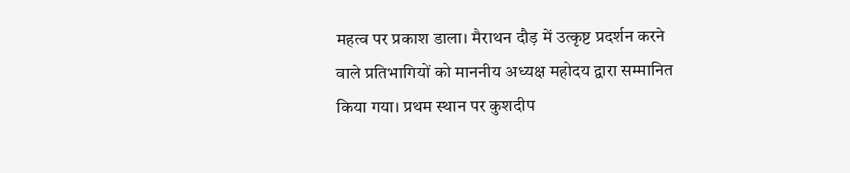महत्व पर प्रकाश डाला। मैराथन दौड़ में उत्कृष्ट प्रदर्शन करने वाले प्रतिभागियों को माननीय अध्यक्ष महोदय द्वारा सम्मानित किया गया। प्रथम स्थान पर कुशदीप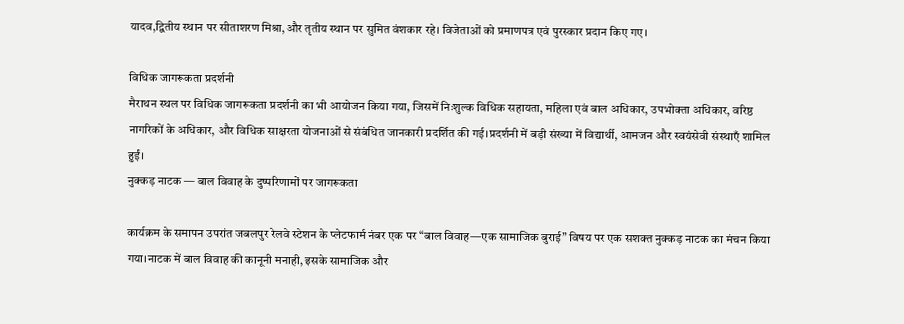यादव,द्वितीय स्थान पर सीताशरण मिश्रा,और तृतीय स्थान पर सुमित वंशकार रहे। विजेताओं को प्रमाणपत्र एवं पुरस्कार प्रदान किए गए।

विधिक जागरूकता प्रदर्शनी
मैराथन स्थल पर विधिक जागरूकता प्रदर्शनी का भी आयोजन किया गया, जिसमें निःशुल्क विधिक सहायता, महिला एवं बाल अधिकार, उपभोक्ता अधिकार, वरिष्ठ नागरिकों के अधिकार, और विधिक साक्षरता योजनाओं से संबंधित जानकारी प्रदर्शित की गई।प्रदर्शनी में बड़ी संख्या में विद्यार्थी, आमजन और स्वयंसेवी संस्थाएँ शामिल हुईं।
नुक्कड़ नाटक — बाल विवाह के दुष्परिणामों पर जागरूकता

कार्यक्रम के समापन उपरांत जबलपुर रेलवे स्टेशन के प्लेटफार्म नंबर एक पर “बाल विवाह—एक सामाजिक बुराई” विषय पर एक सशक्त नुक्कड़ नाटक का मंचन किया गया।नाटक में बाल विवाह की कानूनी मनाही, इसके सामाजिक और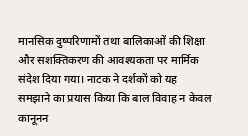मानसिक दुष्परिणामों तथा बालिकाओं की शिक्षा और सशक्तिकरण की आवश्यकता पर मार्मिक संदेश दिया गया। नाटक ने दर्शकों को यह समझाने का प्रयास किया कि बाल विवाह न केवल कानूनन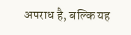अपराध है, बल्कि यह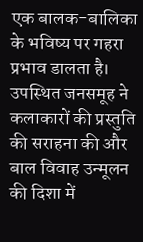एक बालक-बालिका के भविष्य पर गहरा प्रभाव डालता है। उपस्थित जनसमूह ने कलाकारों की प्रस्तुति की सराहना की और बाल विवाह उन्मूलन की दिशा में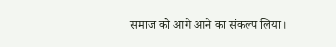समाज को आगे आने का संकल्प लिया।